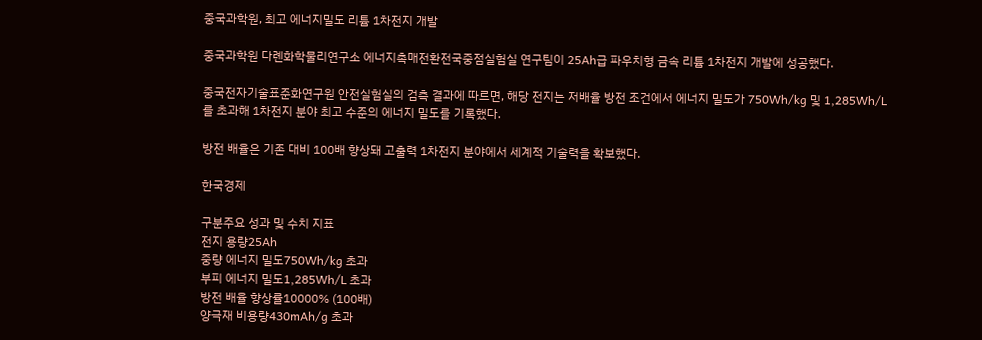중국과학원, 최고 에너지밀도 리튬 1차전지 개발

중국과학원 다롄화학물리연구소 에너지촉매전환전국중점실험실 연구팀이 25Ah급 파우치형 금속 리튬 1차전지 개발에 성공했다.

중국전자기술표준화연구원 안전실험실의 검측 결과에 따르면, 해당 전지는 저배율 방전 조건에서 에너지 밀도가 750Wh/kg 및 1,285Wh/L를 초과해 1차전지 분야 최고 수준의 에너지 밀도를 기록했다.

방전 배율은 기존 대비 100배 향상돼 고출력 1차전지 분야에서 세계적 기술력을 확보했다.

한국경제

구분주요 성과 및 수치 지표
전지 용량25Ah
중량 에너지 밀도750Wh/kg 초과
부피 에너지 밀도1,285Wh/L 초과
방전 배율 향상률10000% (100배)
양극재 비용량430mAh/g 초과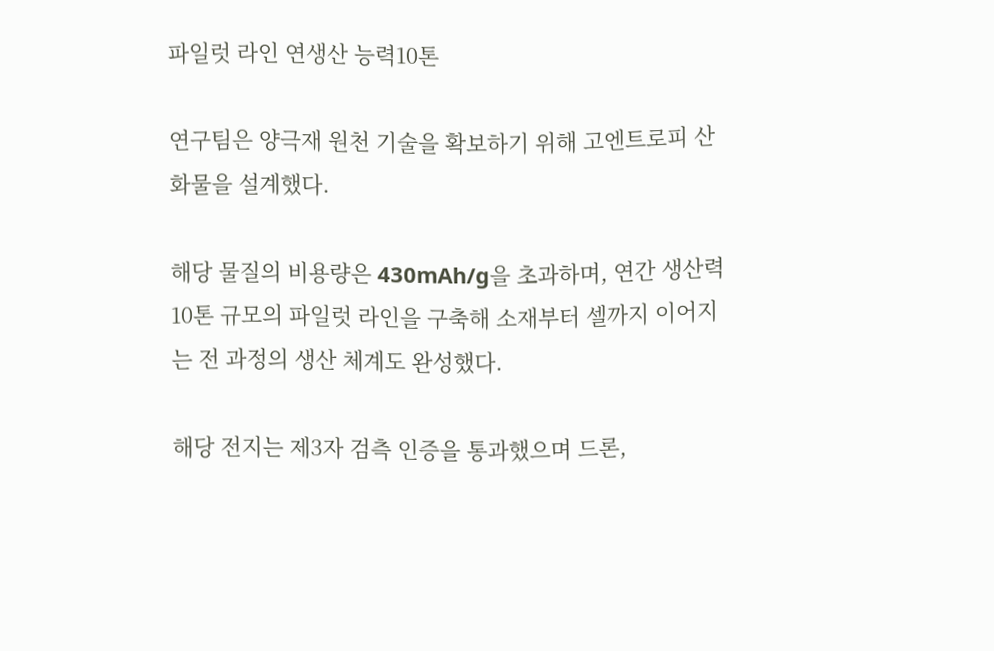파일럿 라인 연생산 능력10톤

연구팀은 양극재 원천 기술을 확보하기 위해 고엔트로피 산화물을 설계했다.

해당 물질의 비용량은 430mAh/g을 초과하며, 연간 생산력 10톤 규모의 파일럿 라인을 구축해 소재부터 셀까지 이어지는 전 과정의 생산 체계도 완성했다.

해당 전지는 제3자 검측 인증을 통과했으며 드론,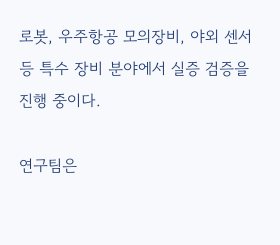로봇, 우주항공 모의장비, 야외 센서 등 특수 장비 분야에서 실증 검증을 진행 중이다.

연구팀은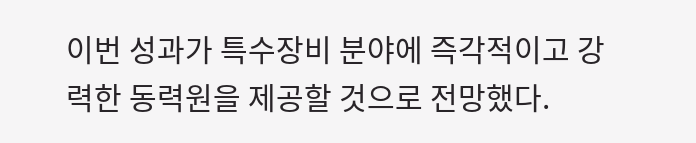이번 성과가 특수장비 분야에 즉각적이고 강력한 동력원을 제공할 것으로 전망했다.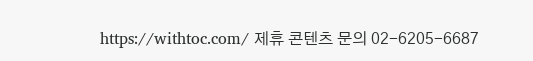https://withtoc.com/ 제휴 콘텐츠 문의 02-6205-6687